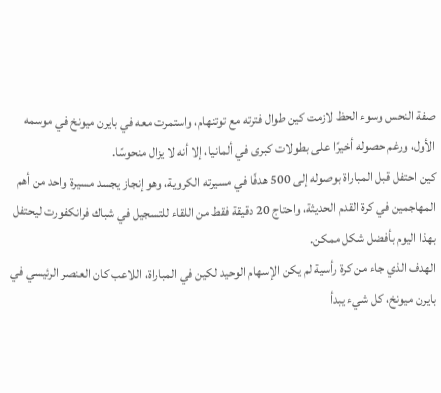صفة النحس وسوء الحظ لازمت كين طوال فترته مع توتنهام، واستمرت معه في بايرن ميونخ في موسمه الأول، ورغم حصوله أخيرًا على بطولات كبرى في ألمانيا، إلا أنه لا يزال منحوسًا.
كين احتفل قبل المباراة بوصوله إلى 500 هدفًا في مسيرته الكروية، وهو إنجاز يجسد مسيرة واحد من أهم المهاجمين في كرة القدم الحديثة، واحتاج 20 دقيقة فقط من اللقاء للتسجيل في شباك فرانكفورت ليحتفل بهذا اليوم بأفضل شكل ممكن.
الهدف الذي جاء من كرة رأسية لم يكن الإسهام الوحيد لكين في المباراة، اللاعب كان العنصر الرئيسي في بايرن ميونخ، كل شيء يبدأ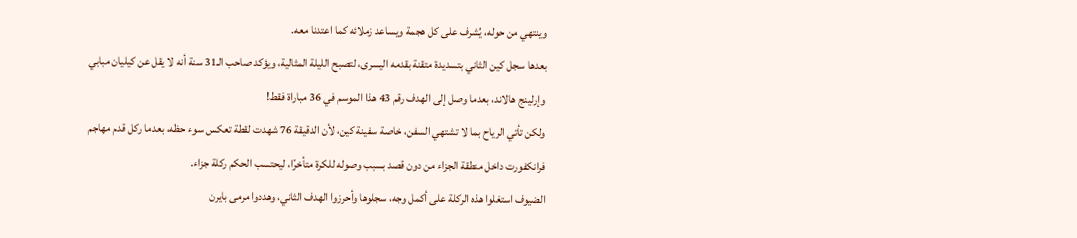وينتهي من حوله، يُشرف على كل هجمة ويساعد زملائه كما اعتدنا معه.
بعدها سجل كين الثاني بتسديدة متقنة بقدمه اليسرى، لتصبح الليلة المثالية، ويؤكد صاحب الـ31 سنة أنه لا يقل عن كيليان مبابي وإرلينج هالاند، بعدما وصل إلى الهدف رقم 43 هذا الموسم في 36 مباراة فقط!
ولكن تأتي الرياح بما لا تشتهي السفن، خاصة سفينة كين، لأن الدقيقة 76 شهدت لقطة تعكس سوء حظه، بعدما ركل قدم مهاجم فرانكفورت داخل منطقة الجزاء من دون قصد بسبب وصوله للكرة متأخرًا، ليحتسب الحكم ركلة جزاء.
الضيوف استغلوا هذه الركلة على أكمل وجه، سجلوها وأحرزوا الهدف الثاني، وهددوا مرمى بايرن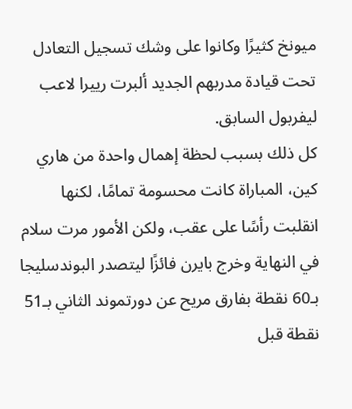ميونخ كثيرًا وكانوا على وشك تسجيل التعادل تحت قيادة مدربهم الجديد ألبرت رييرا لاعب ليفربول السابق.
كل ذلك بسبب لحظة إهمال واحدة من هاري كين، المباراة كانت محسومة تمامًا، لكنها انقلبت رأسًا على عقب، ولكن الأمور مرت سلام في النهاية وخرج بايرن فائزًا ليتصدر البوندسليجا بـ60 نقطة بفارق مريح عن دورتموند الثاني بـ51 نقطة قبل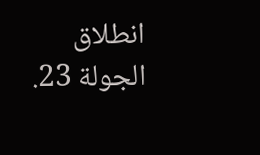انطلاق الجولة 23.